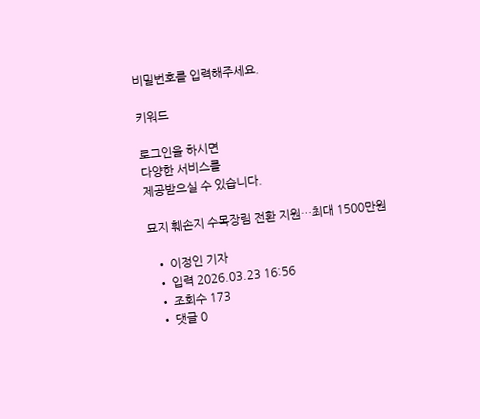비밀번호를 입력해주세요.

키워드

로그인을 하시면
다양한 서비스를
제공받으실 수 있습니다.

묘지 훼손지 수목장림 전환 지원…최대 1500만원

  • 이정인 기자
  • 입력 2026.03.23 16:56
  • 조회수 173
  • 댓글 0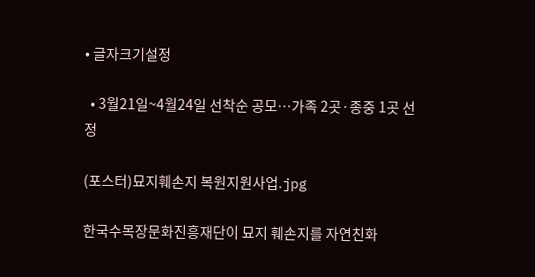• 글자크기설정

  • 3월21일~4월24일 선착순 공모…가족 2곳·종중 1곳 선정

(포스터)묘지훼손지 복원지원사업.jpg

한국수목장문화진흥재단이 묘지 훼손지를 자연친화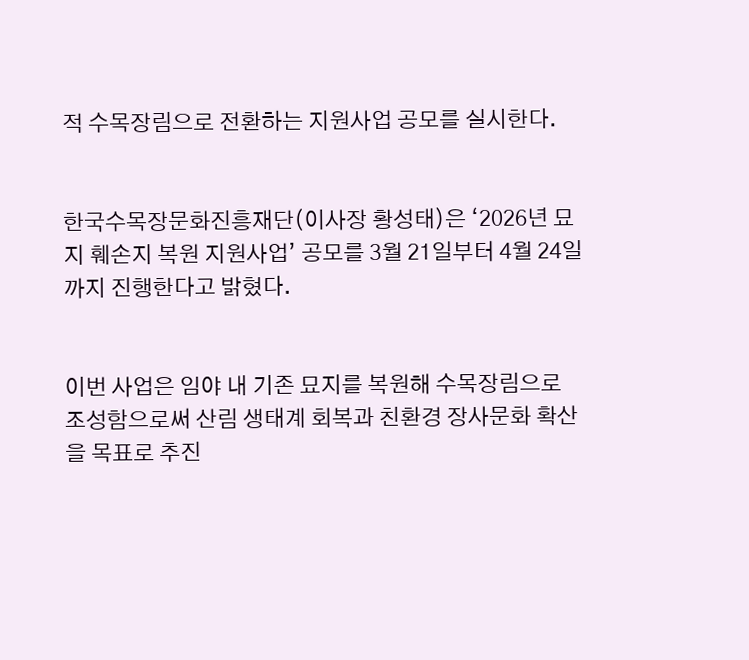적 수목장림으로 전환하는 지원사업 공모를 실시한다.


한국수목장문화진흥재단(이사장 황성태)은 ‘2026년 묘지 훼손지 복원 지원사업’ 공모를 3월 21일부터 4월 24일까지 진행한다고 밝혔다.


이번 사업은 임야 내 기존 묘지를 복원해 수목장림으로 조성함으로써 산림 생태계 회복과 친환경 장사문화 확산을 목표로 추진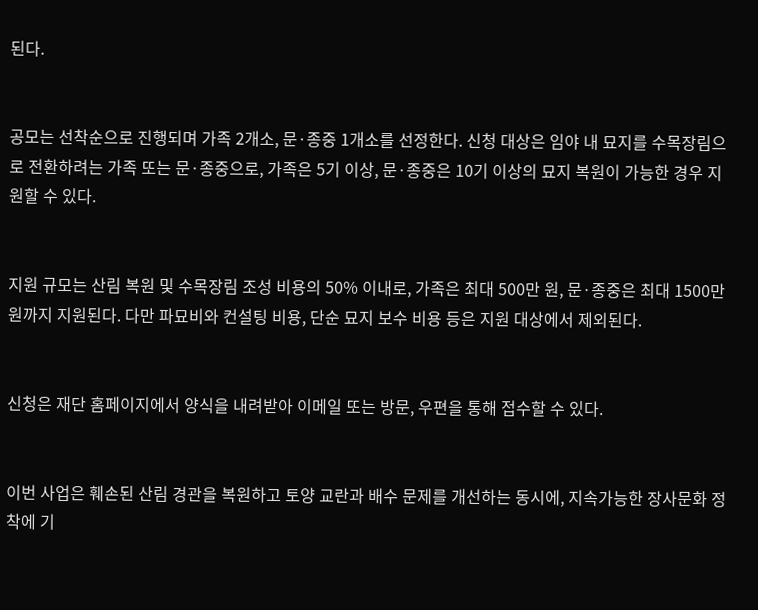된다.


공모는 선착순으로 진행되며 가족 2개소, 문·종중 1개소를 선정한다. 신청 대상은 임야 내 묘지를 수목장림으로 전환하려는 가족 또는 문·종중으로, 가족은 5기 이상, 문·종중은 10기 이상의 묘지 복원이 가능한 경우 지원할 수 있다.


지원 규모는 산림 복원 및 수목장림 조성 비용의 50% 이내로, 가족은 최대 500만 원, 문·종중은 최대 1500만 원까지 지원된다. 다만 파묘비와 컨설팅 비용, 단순 묘지 보수 비용 등은 지원 대상에서 제외된다.


신청은 재단 홈페이지에서 양식을 내려받아 이메일 또는 방문, 우편을 통해 접수할 수 있다.


이번 사업은 훼손된 산림 경관을 복원하고 토양 교란과 배수 문제를 개선하는 동시에, 지속가능한 장사문화 정착에 기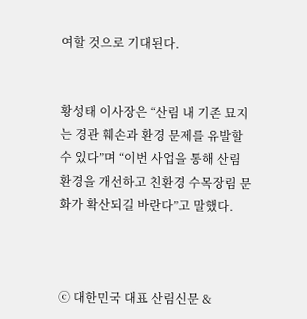여할 것으로 기대된다.


황성태 이사장은 “산림 내 기존 묘지는 경관 훼손과 환경 문제를 유발할 수 있다”며 “이번 사업을 통해 산림 환경을 개선하고 친환경 수목장림 문화가 확산되길 바란다”고 말했다.



ⓒ 대한민국 대표 산림신문 &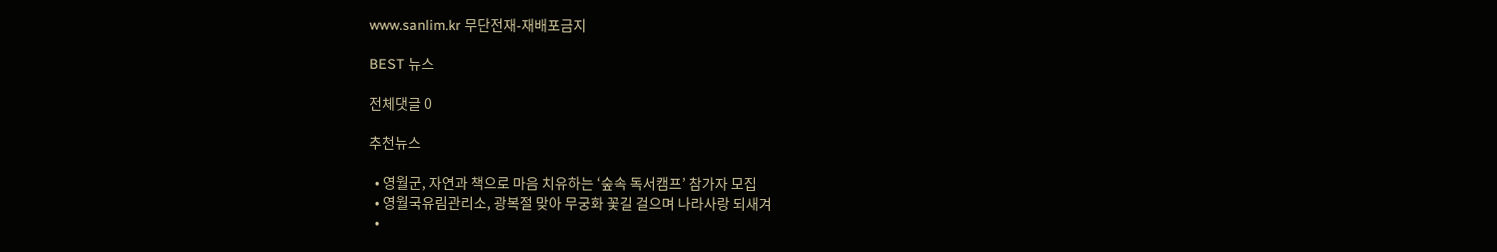www.sanlim.kr 무단전재-재배포금지

BEST 뉴스

전체댓글 0

추천뉴스

  • 영월군, 자연과 책으로 마음 치유하는 ‘숲속 독서캠프’ 참가자 모집
  • 영월국유림관리소, 광복절 맞아 무궁화 꽃길 걸으며 나라사랑 되새겨
  •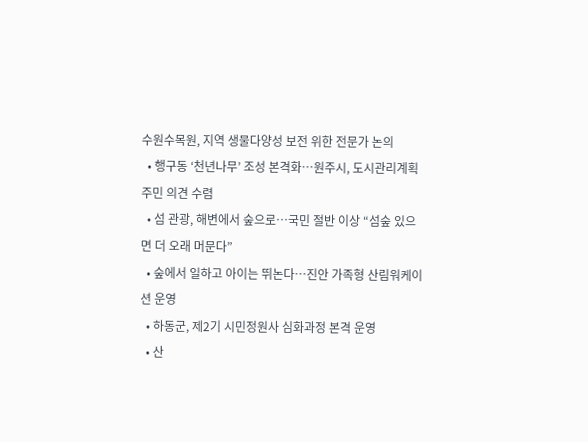수원수목원, 지역 생물다양성 보전 위한 전문가 논의
  • 행구동 ‘천년나무’ 조성 본격화…원주시, 도시관리계획 주민 의견 수렴
  • 섬 관광, 해변에서 숲으로…국민 절반 이상 “섬숲 있으면 더 오래 머문다”
  • 숲에서 일하고 아이는 뛰논다…진안 가족형 산림워케이션 운영
  • 하동군, 제2기 시민정원사 심화과정 본격 운영
  • 산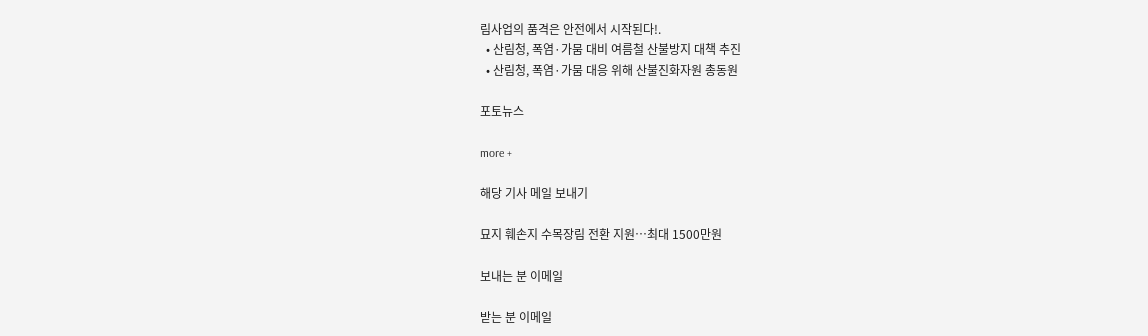림사업의 품격은 안전에서 시작된다!.
  • 산림청, 폭염·가뭄 대비 여름철 산불방지 대책 추진
  • 산림청, 폭염·가뭄 대응 위해 산불진화자원 총동원

포토뉴스

more +

해당 기사 메일 보내기

묘지 훼손지 수목장림 전환 지원…최대 1500만원

보내는 분 이메일

받는 분 이메일